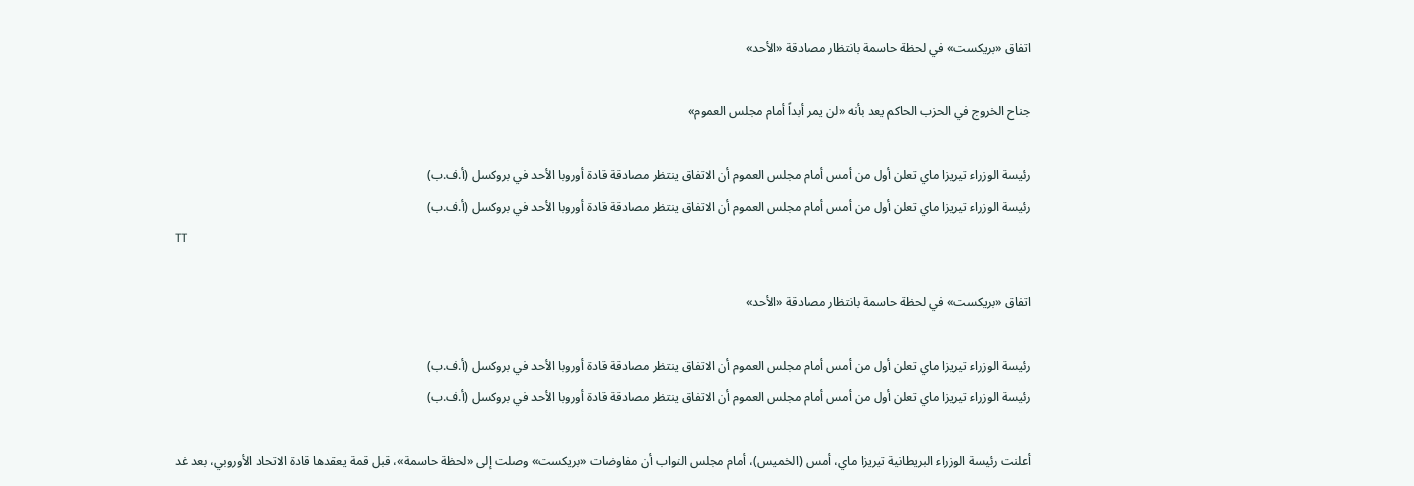اتفاق «بريكست» في لحظة حاسمة بانتظار مصادقة «الأحد»

جناح الخروج في الحزب الحاكم يعد بأنه «لن يمر أبداً أمام مجلس العموم»

رئيسة الوزراء تيريزا ماي تعلن أول من أمس أمام مجلس العموم أن الاتفاق ينتظر مصادقة قادة أوروبا الأحد في بروكسل (أ.ف.ب)
رئيسة الوزراء تيريزا ماي تعلن أول من أمس أمام مجلس العموم أن الاتفاق ينتظر مصادقة قادة أوروبا الأحد في بروكسل (أ.ف.ب)
TT

اتفاق «بريكست» في لحظة حاسمة بانتظار مصادقة «الأحد»

رئيسة الوزراء تيريزا ماي تعلن أول من أمس أمام مجلس العموم أن الاتفاق ينتظر مصادقة قادة أوروبا الأحد في بروكسل (أ.ف.ب)
رئيسة الوزراء تيريزا ماي تعلن أول من أمس أمام مجلس العموم أن الاتفاق ينتظر مصادقة قادة أوروبا الأحد في بروكسل (أ.ف.ب)

أعلنت رئيسة الوزراء البريطانية تيريزا ماي، أمس (الخميس)، أمام مجلس النواب أن مفاوضات «بريكست» وصلت إلى «لحظة حاسمة»، قبل قمة يعقدها قادة الاتحاد الأوروبي، بعد غد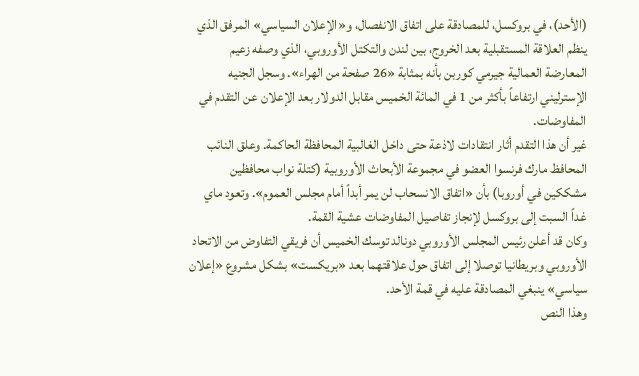(الأحد)، في بروكسل، للمصادقة على اتفاق الانفصال، و«الإعلان السياسي» المرفق الذي ينظم العلاقة المستقبلية بعد الخروج، بين لندن والتكتل الأوروبي، الذي وصفه زعيم المعارضة العمالية جيرمي كوربن بأنه بمثابة «26 صفحة من الهراء». وسجل الجنيه الإسترليني ارتفاعاً بأكثر من 1 في المائة الخميس مقابل الدولار بعد الإعلان عن التقدم في المفاوضات.
غير أن هذا التقدم أثار انتقادات لاذعة حتى داخل الغالبية المحافظة الحاكمة. وعلق النائب المحافظ مارك فرنسوا العضو في مجموعة الأبحاث الأوروبية (كتلة نواب محافظين مشككين في أوروبا) بأن «اتفاق الانسحاب لن يمر أبداً أمام مجلس العموم». وتعود ماي غداً السبت إلى بروكسل لإنجاز تفاصيل المفاوضات عشية القمة.
وكان قد أعلن رئيس المجلس الأوروبي دونالد توسك الخميس أن فريقي التفاوض من الاتحاد الأوروبي وبريطانيا توصلا إلى اتفاق حول علاقتهما بعد «بريكست» بشكل مشروع «إعلان سياسي» ينبغي المصادقة عليه في قمة الأحد.
وهذا النص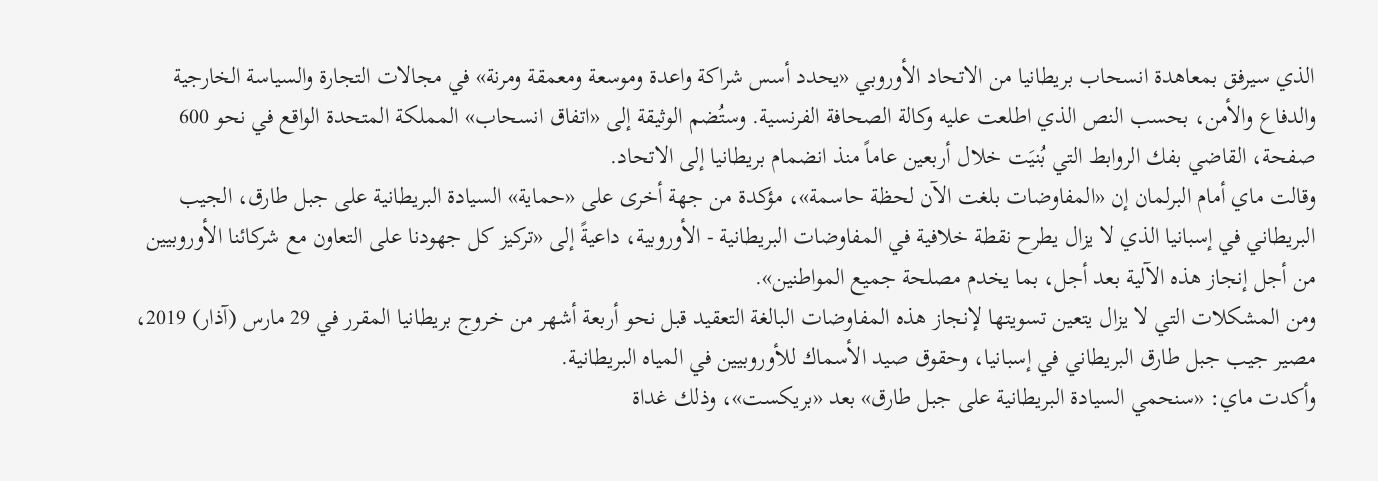الذي سيرفق بمعاهدة انسحاب بريطانيا من الاتحاد الأوروبي «يحدد أسس شراكة واعدة وموسعة ومعمقة ومرنة» في مجالات التجارة والسياسة الخارجية والدفاع والأمن، بحسب النص الذي اطلعت عليه وكالة الصحافة الفرنسية. وستُضم الوثيقة إلى «اتفاق انسحاب» المملكة المتحدة الواقع في نحو 600 صفحة، القاضي بفك الروابط التي بُنيَت خلال أربعين عاماً منذ انضمام بريطانيا إلى الاتحاد.
وقالت ماي أمام البرلمان إن «المفاوضات بلغت الآن لحظة حاسمة»، مؤكدة من جهة أخرى على «حماية» السيادة البريطانية على جبل طارق، الجيب البريطاني في إسبانيا الذي لا يزال يطرح نقطة خلافية في المفاوضات البريطانية - الأوروبية، داعيةً إلى «تركيز كل جهودنا على التعاون مع شركائنا الأوروبيين من أجل إنجاز هذه الآلية بعد أجل، بما يخدم مصلحة جميع المواطنين».
ومن المشكلات التي لا يزال يتعين تسويتها لإنجاز هذه المفاوضات البالغة التعقيد قبل نحو أربعة أشهر من خروج بريطانيا المقرر في 29 مارس (آذار) 2019، مصير جيب جبل طارق البريطاني في إسبانيا، وحقوق صيد الأسماك للأوروبيين في المياه البريطانية.
وأكدت ماي: «سنحمي السيادة البريطانية على جبل طارق» بعد «بريكست»، وذلك غداة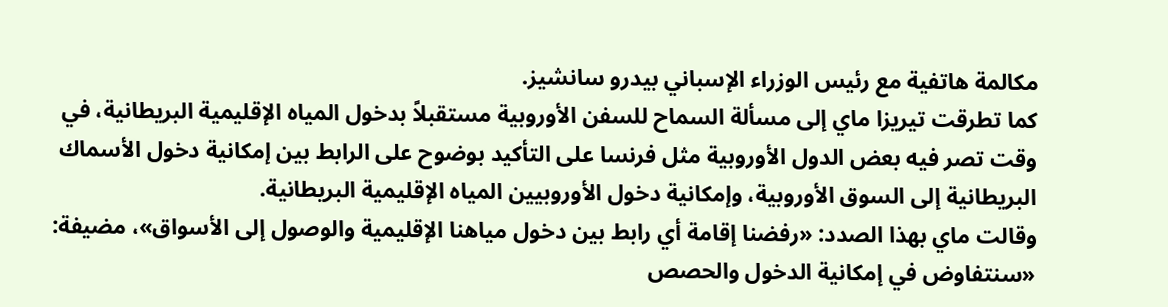مكالمة هاتفية مع رئيس الوزراء الإسباني بيدرو سانشيز.
كما تطرقت تيريزا ماي إلى مسألة السماح للسفن الأوروبية مستقبلاً بدخول المياه الإقليمية البريطانية، في وقت تصر فيه بعض الدول الأوروبية مثل فرنسا على التأكيد بوضوح على الرابط بين إمكانية دخول الأسماك البريطانية إلى السوق الأوروبية، وإمكانية دخول الأوروبيين المياه الإقليمية البريطانية.
وقالت ماي بهذا الصدد: «رفضنا إقامة أي رابط بين دخول مياهنا الإقليمية والوصول إلى الأسواق»، مضيفة: «سنتفاوض في إمكانية الدخول والحصص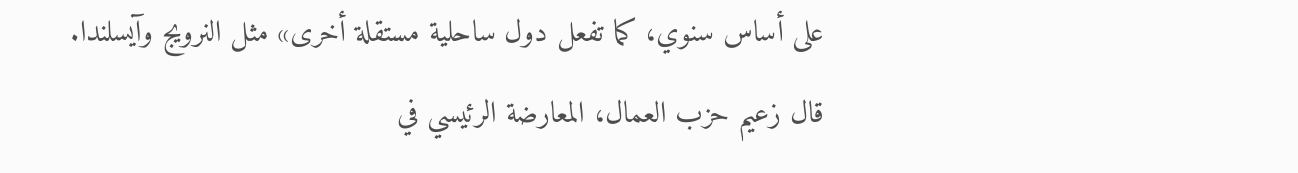على أساس سنوي، كما تفعل دول ساحلية مستقلة أخرى» مثل النرويج وآيسلندا.
قال زعيم حزب العمال، المعارضة الرئيسي في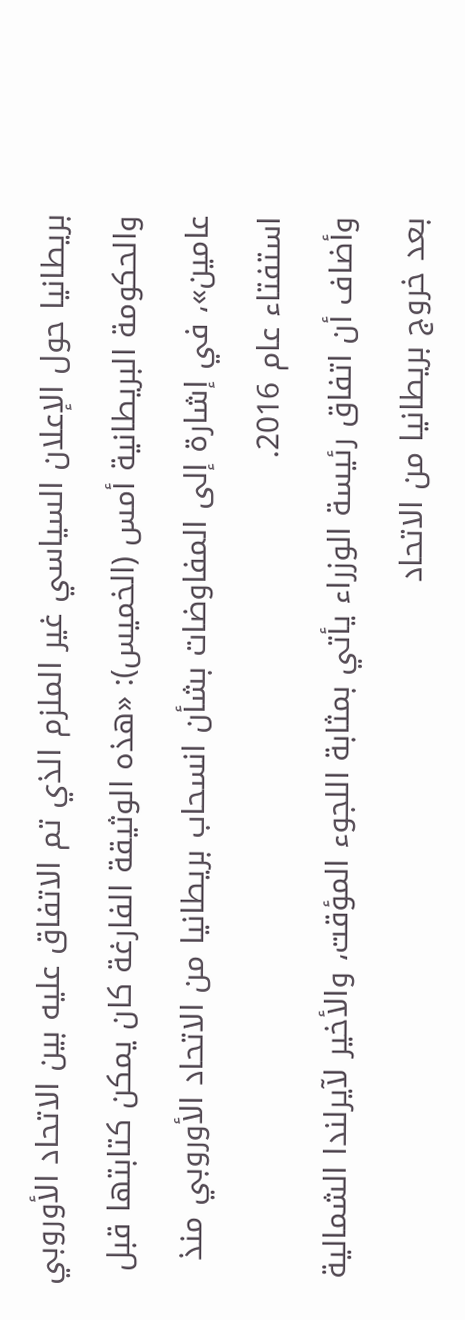بريطانيا حول الإعلان السياسي غير الملزم الذي تم الاتفاق عليه بين الاتحاد الأوروبي والحكومة البريطانية أمس (الخميس): «هذه الوثيقة الفارغة كان يمكن كتابتها قبل عامين»، في إشارة إلى المفاوضات بشأن انسحاب بريطانيا من الاتحاد الأوروبي منذ استفتاء عام 2016.
وأضاف أن اتفاق رئيسة الوزراء يأتي بمثابة اللجوء المؤقت، والأخير لآيرلندا الشمالية بعد خروج بريطانيا من الاتحاد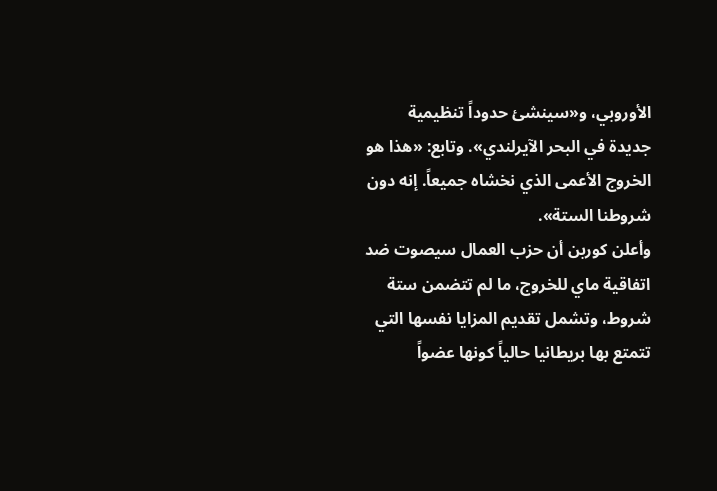الأوروبي، و«سينشئ حدوداً تنظيمية جديدة في البحر الآيرلندي». وتابع: «هذا هو الخروج الأعمى الذي نخشاه جميعاً. إنه دون شروطنا الستة».
وأعلن كوربن أن حزب العمال سيصوت ضد اتفاقية ماي للخروج، ما لم تتضمن ستة شروط، وتشمل تقديم المزايا نفسها التي تتمتع بها بريطانيا حالياً كونها عضواً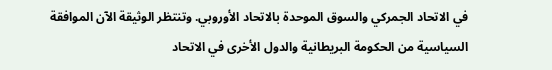في الاتحاد الجمركي والسوق الموحدة بالاتحاد الأوروبي. وتنتظر الوثيقة الآن الموافقة السياسية من الحكومة البريطانية والدول الأخرى في الاتحاد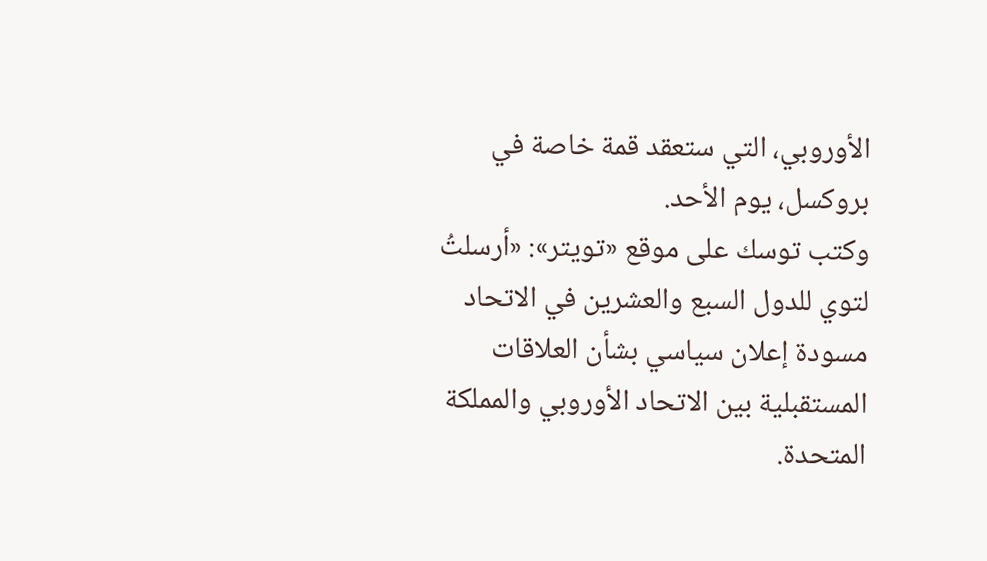الأوروبي، التي ستعقد قمة خاصة في بروكسل، يوم الأحد.
وكتب توسك على موقع «تويتر»: «أرسلتُ لتوي للدول السبع والعشرين في الاتحاد مسودة إعلان سياسي بشأن العلاقات المستقبلية بين الاتحاد الأوروبي والمملكة المتحدة.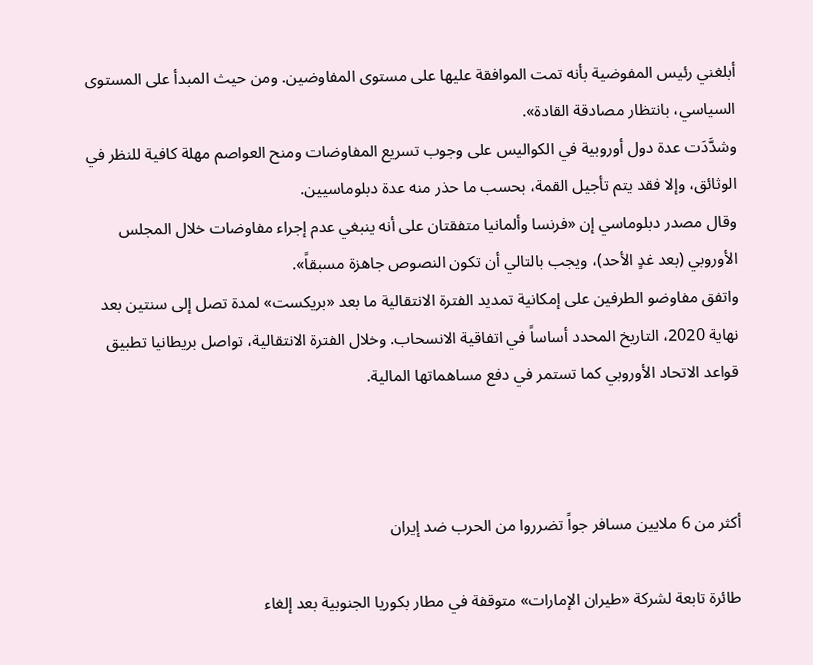أبلغني رئيس المفوضية بأنه تمت الموافقة عليها على مستوى المفاوضين. ومن حيث المبدأ على المستوى السياسي، بانتظار مصادقة القادة».
وشدَّدَت عدة دول أوروبية في الكواليس على وجوب تسريع المفاوضات ومنح العواصم مهلة كافية للنظر في الوثائق، وإلا فقد يتم تأجيل القمة، بحسب ما حذر منه عدة دبلوماسيين.
وقال مصدر دبلوماسي إن «فرنسا وألمانيا متفقتان على أنه ينبغي عدم إجراء مفاوضات خلال المجلس الأوروبي (بعد غدٍ الأحد)، ويجب بالتالي أن تكون النصوص جاهزة مسبقاً».
واتفق مفاوضو الطرفين على إمكانية تمديد الفترة الانتقالية ما بعد «بريكست» لمدة تصل إلى سنتين بعد نهاية 2020، التاريخ المحدد أساساً في اتفاقية الانسحاب. وخلال الفترة الانتقالية، تواصل بريطانيا تطبيق قواعد الاتحاد الأوروبي كما تستمر في دفع مساهماتها المالية.



أكثر من 6 ملايين مسافر جواً تضرروا من الحرب ضد إيران

طائرة تابعة لشركة «طيران الإمارات» متوقفة في مطار بكوريا الجنوبية بعد إلغاء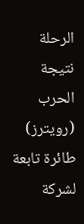الرحلة نتيجة الحرب (رويترز)
طائرة تابعة لشركة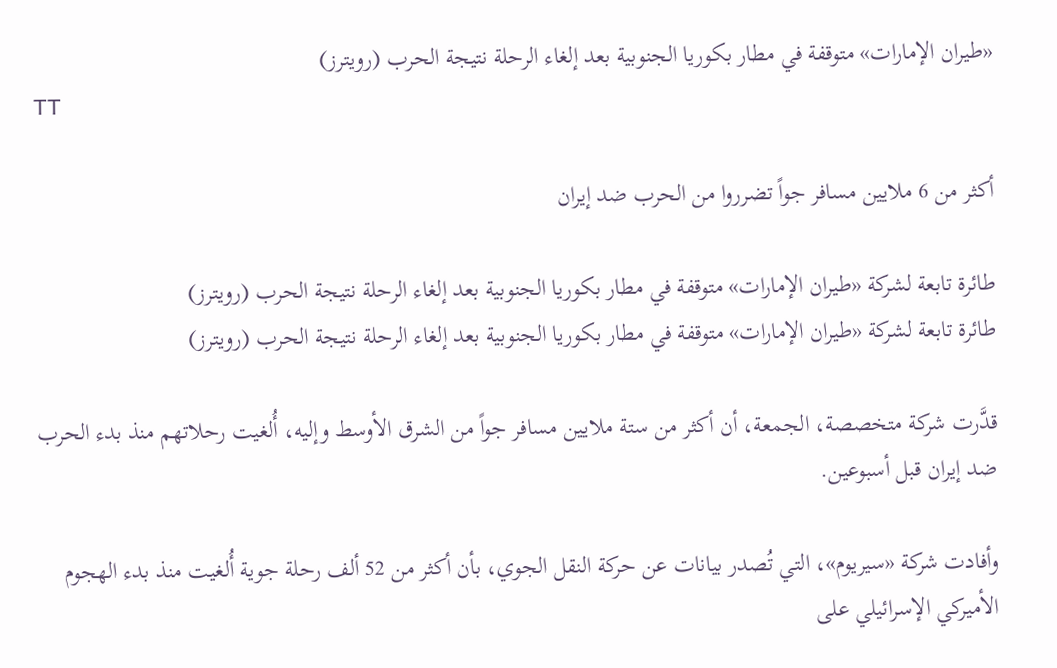«طيران الإمارات» متوقفة في مطار بكوريا الجنوبية بعد إلغاء الرحلة نتيجة الحرب (رويترز)
TT

أكثر من 6 ملايين مسافر جواً تضرروا من الحرب ضد إيران

طائرة تابعة لشركة «طيران الإمارات» متوقفة في مطار بكوريا الجنوبية بعد إلغاء الرحلة نتيجة الحرب (رويترز)
طائرة تابعة لشركة «طيران الإمارات» متوقفة في مطار بكوريا الجنوبية بعد إلغاء الرحلة نتيجة الحرب (رويترز)

قدَّرت شركة متخصصة، الجمعة، أن أكثر من ستة ملايين مسافر جواً من الشرق الأوسط وإليه، أُلغيت رحلاتهم منذ بدء الحرب ضد إيران قبل أسبوعين.

وأفادت شركة «سيريوم»، التي تُصدر بيانات عن حركة النقل الجوي، بأن أكثر من 52 ألف رحلة جوية أُلغيت منذ بدء الهجوم الأميركي الإسرائيلي على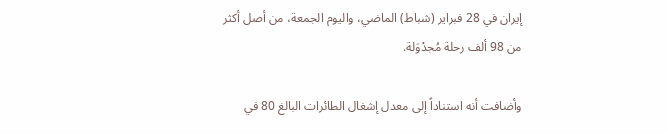إيران في 28 فبراير (شباط) الماضي، واليوم الجمعة، من أصل أكثر من 98 ألف رحلة مُجدْوَلة.

وأضافت أنه استناداً إلى معدل إشغال الطائرات البالغ 80 في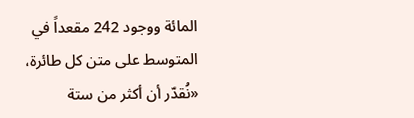المائة ووجود 242 مقعداً في المتوسط على متن كل طائرة، «نُقدّر أن أكثر من ستة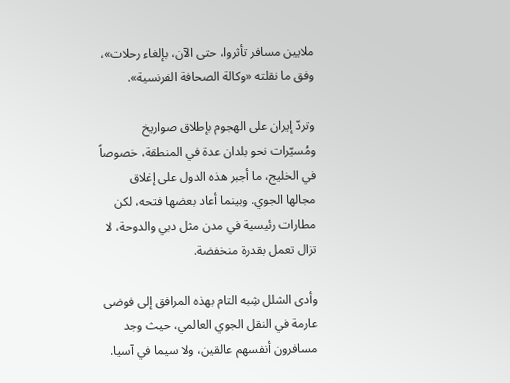ملايين مسافر تأثروا، حتى الآن، بإلغاء رحلات»، وفق ما نقلته «وكالة الصحافة الفرنسية».

وتردّ إيران على الهجوم بإطلاق صواريخ ومُسيّرات نحو بلدان عدة في المنطقة، خصوصاً في الخليج، ما أجبر هذه الدول على إغلاق مجالها الجوي. وبينما أعاد بعضها فتحه، لكن مطارات رئيسية في مدن مثل دبي والدوحة، لا تزال تعمل بقدرة منخفضة.

وأدى الشلل شِبه التام بهذه المرافق إلى فوضى عارمة في النقل الجوي العالمي، حيث وجد مسافرون أنفسهم عالقين، ولا سيما في آسيا.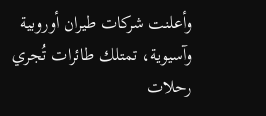وأعلنت شركات طيران أوروبية وآسيوية، تمتلك طائرات تُجري رحلات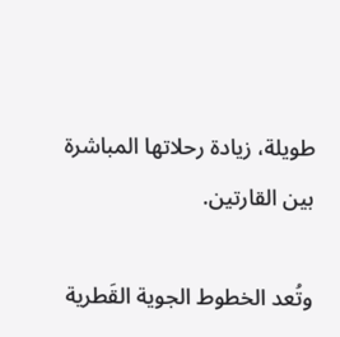طويلة، زيادة رحلاتها المباشرة بين القارتين.

وتُعد الخطوط الجوية القَطرية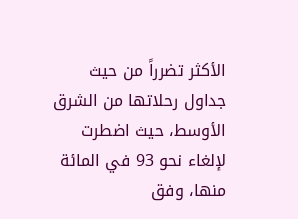الأكثر تضرراً من حيث جداول رحلاتها من الشرق الأوسط، حيث اضطرت لإلغاء نحو 93 في المائة منها، وفق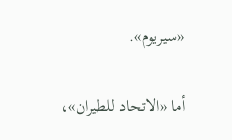«سيريوم».

أما «الاتحاد للطيران»،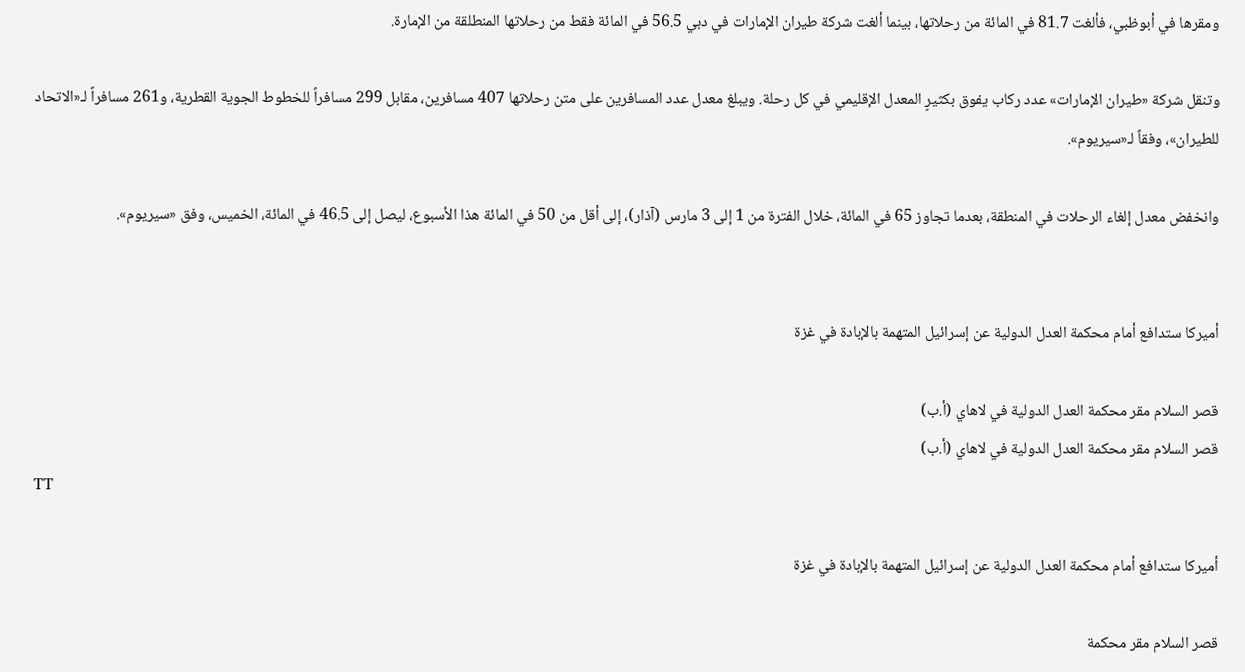ومقرها في أبوظبي، فألغت 81.7 في المائة من رحلاتها، بينما ألغت شركة طيران الإمارات في دبي 56.5 في المائة فقط من رحلاتها المنطلقة من الإمارة.

وتنقل شركة «طيران الإمارات» عدد ركاب يفوق بكثيرٍ المعدل الإقليمي في كل رحلة. ويبلغ معدل عدد المسافرين على متن رحلاتها 407 مسافرين، مقابل 299 مسافراً للخطوط الجوية القطرية، و261 مسافراً لـ«الاتحاد للطيران»، وفقاً لـ«سيريوم».

وانخفض معدل إلغاء الرحلات في المنطقة، بعدما تجاوز 65 في المائة، خلال الفترة من 1 إلى 3 مارس (آذار)، إلى أقل من 50 في المائة هذا الأسبوع، ليصل إلى 46.5 في المائة، الخميس، وفق «سيريوم».


أميركا ستدافع أمام محكمة العدل الدولية عن إسرائيل المتهمة بالإبادة في غزة

قصر السلام مقر محكمة العدل الدولية في لاهاي (أ.ب)
قصر السلام مقر محكمة العدل الدولية في لاهاي (أ.ب)
TT

أميركا ستدافع أمام محكمة العدل الدولية عن إسرائيل المتهمة بالإبادة في غزة

قصر السلام مقر محكمة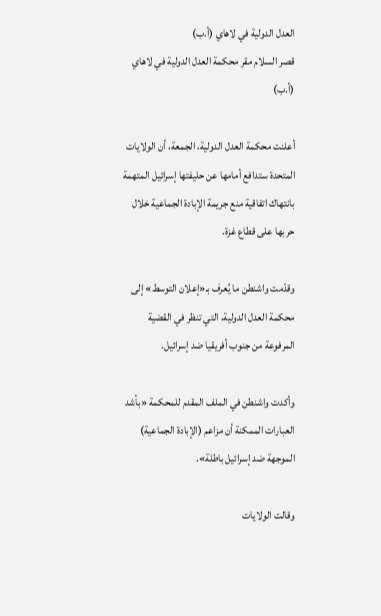العدل الدولية في لاهاي (أ.ب)
قصر السلام مقر محكمة العدل الدولية في لاهاي (أ.ب)

أعلنت محكمة العدل الدولية، الجمعة، أن الولايات المتحدة ستدافع أمامها عن حليفتها إسرائيل المتهمة بانتهاك اتفاقية منع جريمة الإبادة الجماعية خلال حربها على قطاع غزة.

وقدّمت واشنطن ما يُعرف بـ«إعلان التوسط» إلى محكمة العدل الدولية، التي تنظر في القضية المرفوعة من جنوب أفريقيا ضد إسرائيل.

وأكدت واشنطن في الملف المقدم للمحكمة «بأشد العبارات الممكنة أن مزاعم (الإبادة الجماعية) الموجهة ضد إسرائيل باطلة».

وقالت الولايات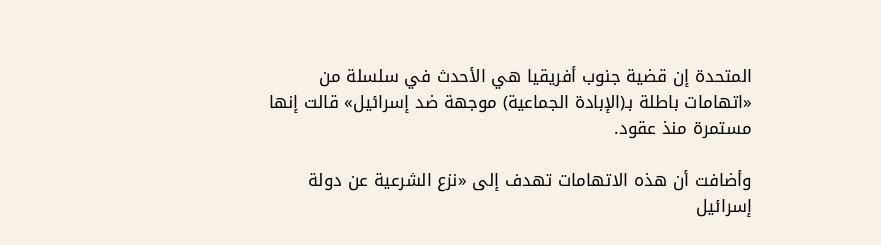المتحدة إن قضية جنوب أفريقيا هي الأحدث في سلسلة من «اتهامات باطلة بـ(الإبادة الجماعية) موجهة ضد إسرائيل» قالت إنها مستمرة منذ عقود.

وأضافت أن هذه الاتهامات تهدف إلى «نزع الشرعية عن دولة إسرائيل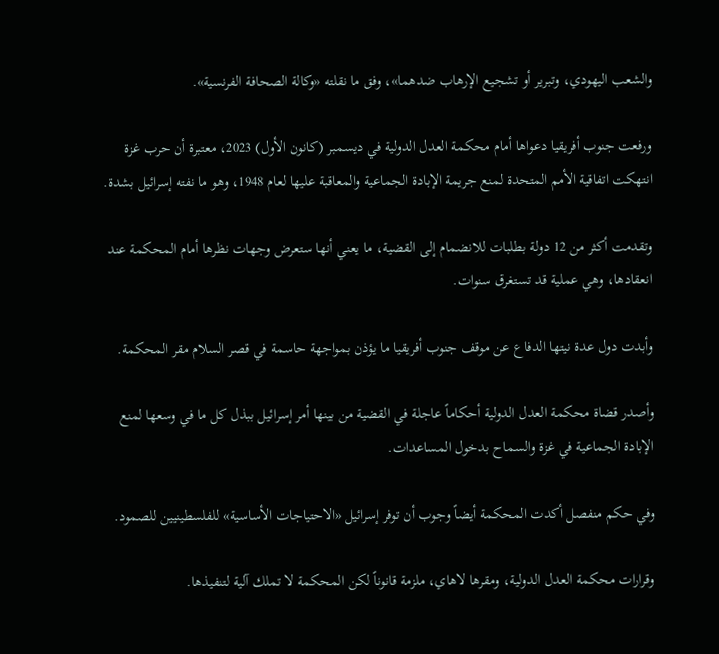والشعب اليهودي، وتبرير أو تشجيع الإرهاب ضدهما»، وفق ما نقلته «وكالة الصحافة الفرنسية».

ورفعت جنوب أفريقيا دعواها أمام محكمة العدل الدولية في ديسمبر (كانون الأول) 2023، معتبرة أن حرب غزة انتهكت اتفاقية الأمم المتحدة لمنع جريمة الإبادة الجماعية والمعاقبة عليها لعام 1948، وهو ما نفته إسرائيل بشدة.

وتقدمت أكثر من 12 دولة بطلبات للانضمام إلى القضية، ما يعني أنها ستعرض وجهات نظرها أمام المحكمة عند انعقادها، وهي عملية قد تستغرق سنوات.

وأبدت دول عدة نيتها الدفاع عن موقف جنوب أفريقيا ما يؤذن بمواجهة حاسمة في قصر السلام مقر المحكمة.

وأصدر قضاة محكمة العدل الدولية أحكاماً عاجلة في القضية من بينها أمر إسرائيل ببذل كل ما في وسعها لمنع الإبادة الجماعية في غزة والسماح بدخول المساعدات.

وفي حكم منفصل أكدت المحكمة أيضاً وجوب أن توفر إسرائيل «الاحتياجات الأساسية» للفلسطينيين للصمود.

وقرارات محكمة العدل الدولية، ومقرها لاهاي، ملزمة قانوناً لكن المحكمة لا تملك آلية لتنفيذها.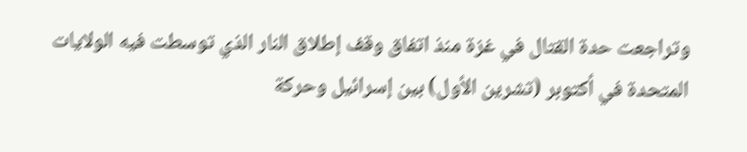وتراجعت حدة القتال في غزة منذ اتفاق وقف إطلاق النار الذي توسطت فيه الولايات المتحدة في أكتوبر (تشرين الأول) بين إسرائيل وحركة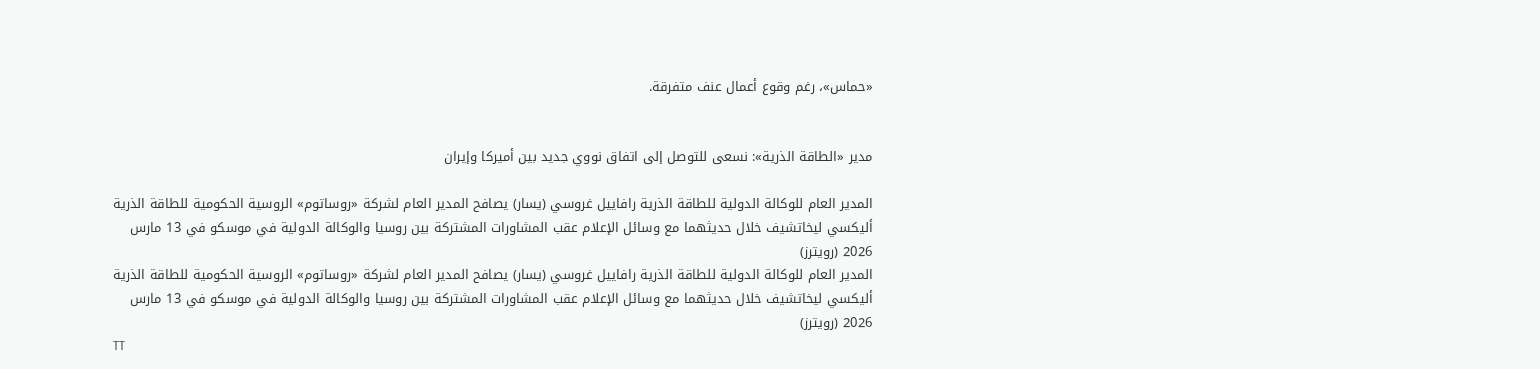«حماس»، رغم وقوع أعمال عنف متفرقة.


مدير «الطاقة الذرية»: نسعى للتوصل إلى اتفاق نووي جديد بين أميركا وإيران

المدير العام للوكالة الدولية للطاقة الذرية رافاييل غروسي (يسار) يصافح المدير العام لشركة «روساتوم» الروسية الحكومية للطاقة الذرية أليكسي ليخاتشيف خلال حديثهما مع وسائل الإعلام عقب المشاورات المشتركة بين روسيا والوكالة الدولية في موسكو في 13 مارس 2026 (رويترز)
المدير العام للوكالة الدولية للطاقة الذرية رافاييل غروسي (يسار) يصافح المدير العام لشركة «روساتوم» الروسية الحكومية للطاقة الذرية أليكسي ليخاتشيف خلال حديثهما مع وسائل الإعلام عقب المشاورات المشتركة بين روسيا والوكالة الدولية في موسكو في 13 مارس 2026 (رويترز)
TT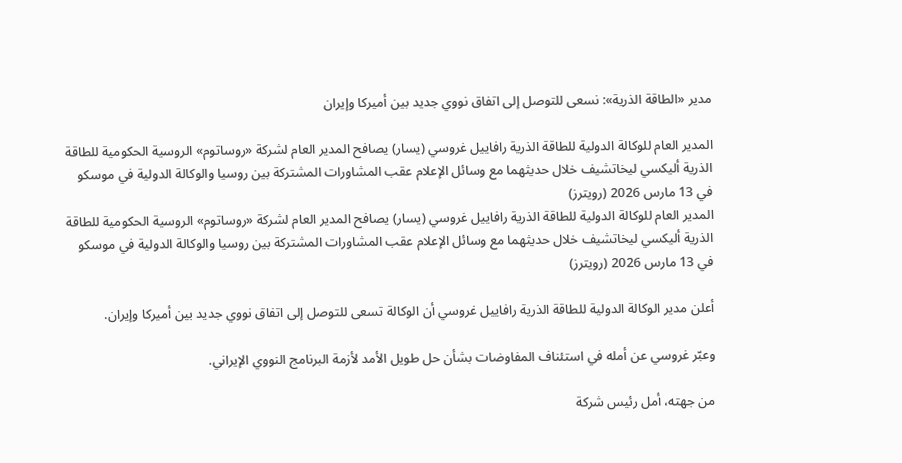مدير «الطاقة الذرية»: نسعى للتوصل إلى اتفاق نووي جديد بين أميركا وإيران

المدير العام للوكالة الدولية للطاقة الذرية رافاييل غروسي (يسار) يصافح المدير العام لشركة «روساتوم» الروسية الحكومية للطاقة الذرية أليكسي ليخاتشيف خلال حديثهما مع وسائل الإعلام عقب المشاورات المشتركة بين روسيا والوكالة الدولية في موسكو في 13 مارس 2026 (رويترز)
المدير العام للوكالة الدولية للطاقة الذرية رافاييل غروسي (يسار) يصافح المدير العام لشركة «روساتوم» الروسية الحكومية للطاقة الذرية أليكسي ليخاتشيف خلال حديثهما مع وسائل الإعلام عقب المشاورات المشتركة بين روسيا والوكالة الدولية في موسكو في 13 مارس 2026 (رويترز)

أعلن مدير الوكالة الدولية للطاقة الذرية رافاييل غروسي أن الوكالة تسعى للتوصل إلى اتفاق نووي جديد بين أميركا وإيران.

وعبّر غروسي عن أمله ‌في استئناف المفاوضات بشأن حل طويل الأمد لأزمة البرنامج النووي الإيراني.

من جهته، أمل رئيس شركة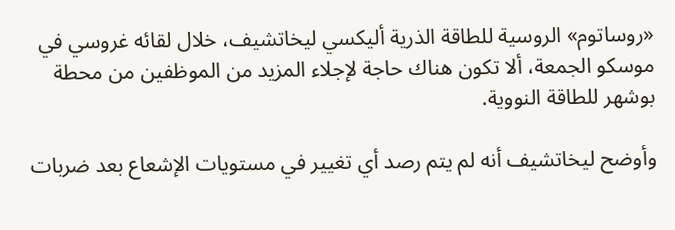«روساتوم» الروسية للطاقة الذرية أليكسي ليخاتشيف، خلال لقائه غروسي في موسكو الجمعة، ألا تكون هناك حاجة لإجلاء المزيد من الموظفين من محطة بوشهر للطاقة النووية.

وأوضح ليخاتشيف أنه لم يتم رصد أي تغيير في مستويات الإشعاع بعد ضربات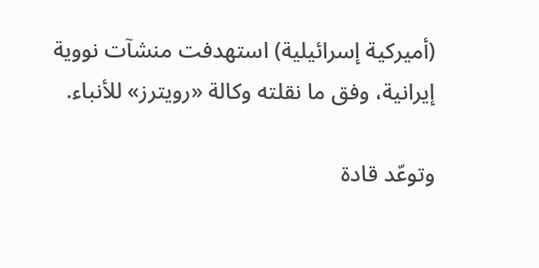(أميركية إسرائيلية) استهدفت منشآت نووية إيرانية، وفق ما نقلته وكالة «رويترز» للأنباء.

وتوعّد قادة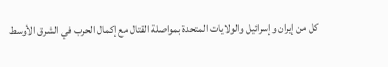كل من إيران وإسرائيل والولايات المتحدة بمواصلة القتال مع إكمال الحرب في الشرق الأوسط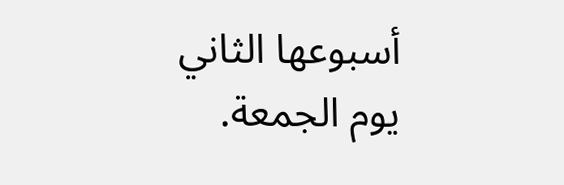أسبوعها الثاني يوم الجمعة.